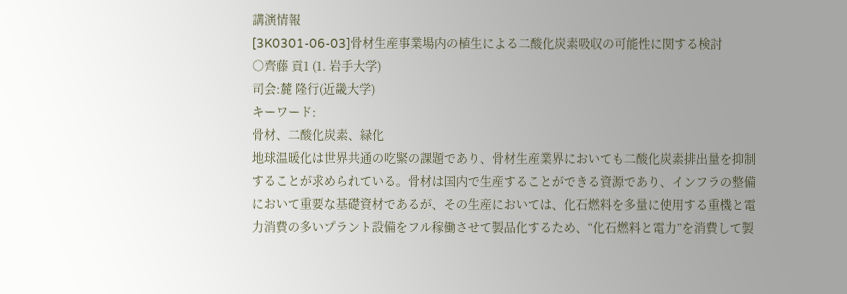講演情報
[3K0301-06-03]骨材生産事業場内の植生による二酸化炭素吸収の可能性に関する検討
○齊藤 貢1 (1. 岩手大学)
司会:麓 隆行(近畿大学)
キーワード:
骨材、二酸化炭素、緑化
地球温暖化は世界共通の吃緊の課題であり、骨材生産業界においても二酸化炭素排出量を抑制することが求められている。骨材は国内で生産することができる資源であり、インフラの整備において重要な基礎資材であるが、その生産においては、化石燃料を多量に使用する重機と電力消費の多いプラント設備をフル稼働させて製品化するため、“化石燃料と電力”を消費して製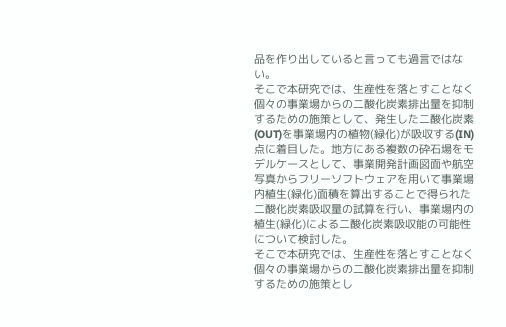品を作り出していると言っても過言ではない。
そこで本研究では、生産性を落とすことなく個々の事業場からの二酸化炭素排出量を抑制するための施策として、発生した二酸化炭素(OUT)を事業場内の植物(緑化)が吸収する(IN)点に着目した。地方にある複数の砕石場をモデルケースとして、事業開発計画図面や航空写真からフリーソフトウェアを用いて事業場内植生(緑化)面積を算出することで得られた二酸化炭素吸収量の試算を行い、事業場内の植生(緑化)による二酸化炭素吸収能の可能性について検討した。
そこで本研究では、生産性を落とすことなく個々の事業場からの二酸化炭素排出量を抑制するための施策とし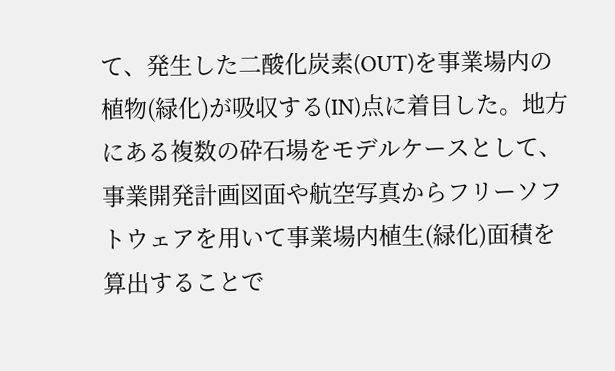て、発生した二酸化炭素(OUT)を事業場内の植物(緑化)が吸収する(IN)点に着目した。地方にある複数の砕石場をモデルケースとして、事業開発計画図面や航空写真からフリーソフトウェアを用いて事業場内植生(緑化)面積を算出することで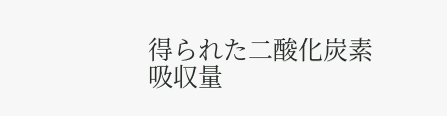得られた二酸化炭素吸収量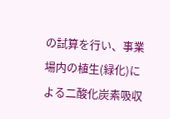の試算を行い、事業場内の植生(緑化)による二酸化炭素吸収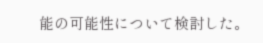能の可能性について検討した。